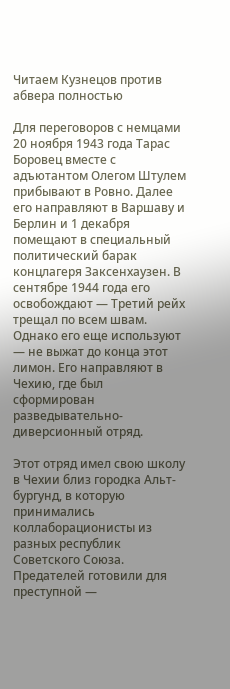Читаем Кузнецов против абвера полностью

Для переговоров с немцами 20 ноября 1943 года Тарас Боровец вместе с адъютантом Олегом Штулем прибывают в Ровно. Далее его направляют в Варшаву и Берлин и 1 декабря помещают в специальный политический барак концлагеря Заксенхаузен. В сентябре 1944 года его освобождают — Третий рейх трещал по всем швам. Однако его еще используют — не выжат до конца этот лимон. Его направляют в Чехию, где был сформирован разведывательно-диверсионный отряд.

Этот отряд имел свою школу в Чехии близ городка Альт-бургунд, в которую принимались коллаборационисты из разных республик Советского Союза. Предателей готовили для преступной —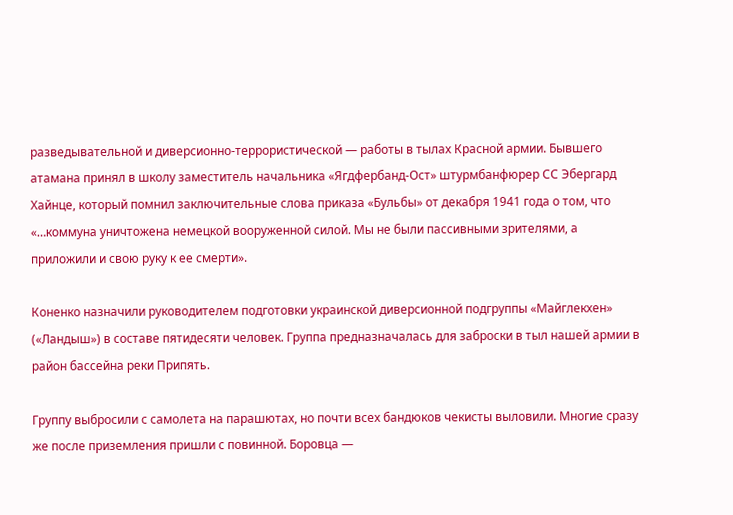разведывательной и диверсионно-террористической — работы в тылах Красной армии. Бывшего атамана принял в школу заместитель начальника «Ягдфербанд-Ост» штурмбанфюрер СС Эбергард Хайнце, который помнил заключительные слова приказа «Бульбы» от декабря 1941 года о том, что «…коммуна уничтожена немецкой вооруженной силой. Мы не были пассивными зрителями, а приложили и свою руку к ее смерти».

Коненко назначили руководителем подготовки украинской диверсионной подгруппы «Майглекхен» («Ландыш») в составе пятидесяти человек. Группа предназначалась для заброски в тыл нашей армии в район бассейна реки Припять.

Группу выбросили с самолета на парашютах, но почти всех бандюков чекисты выловили. Многие сразу же после приземления пришли с повинной. Боровца —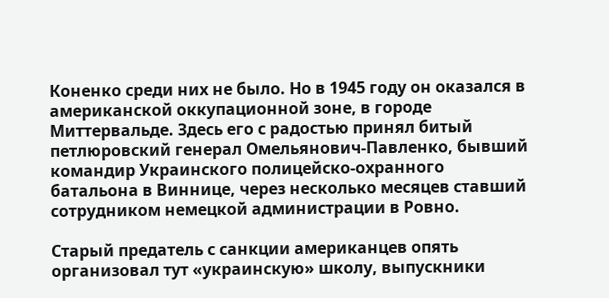Коненко среди них не было. Но в 1945 году он оказался в американской оккупационной зоне, в городе Миттервальде. Здесь его с радостью принял битый петлюровский генерал Омельянович-Павленко, бывший командир Украинского полицейско-охранного батальона в Виннице, через несколько месяцев ставший сотрудником немецкой администрации в Ровно.

Старый предатель с санкции американцев опять организовал тут «украинскую» школу, выпускники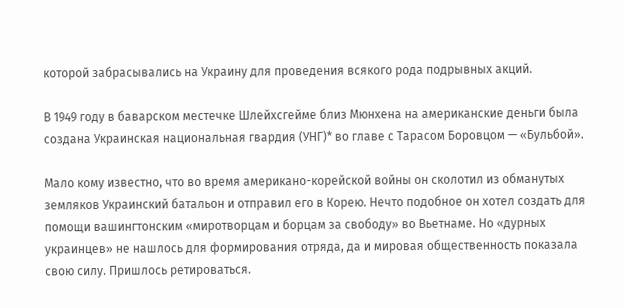которой забрасывались на Украину для проведения всякого рода подрывных акций.

В 1949 году в баварском местечке Шлейхсгейме близ Мюнхена на американские деньги была создана Украинская национальная гвардия (УНГ)* во главе с Тарасом Боровцом — «Бульбой».

Мало кому известно, что во время американо-корейской войны он сколотил из обманутых земляков Украинский батальон и отправил его в Корею. Нечто подобное он хотел создать для помощи вашингтонским «миротворцам и борцам за свободу» во Вьетнаме. Но «дурных украинцев» не нашлось для формирования отряда, да и мировая общественность показала свою силу. Пришлось ретироваться.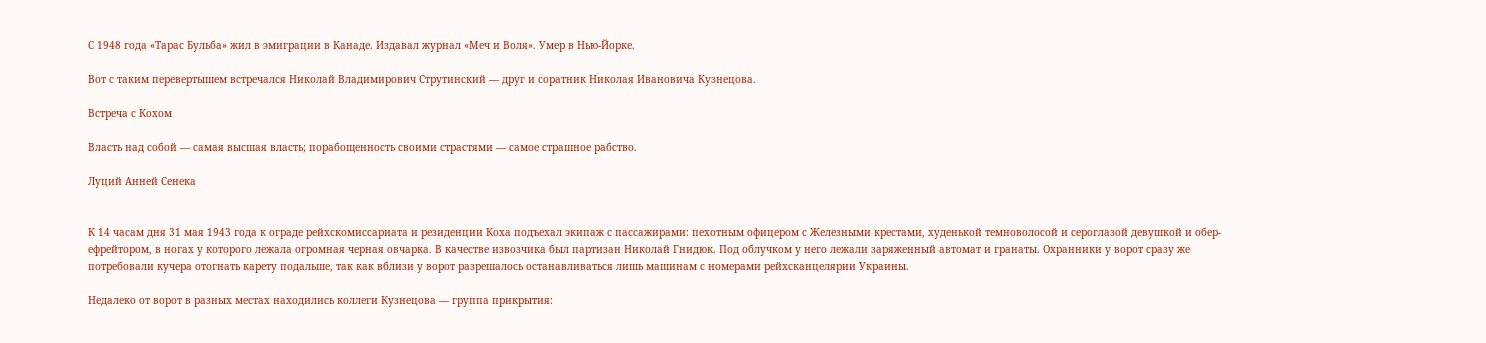С 1948 года «Тарас Бульба» жил в эмиграции в Канаде. Издавал журнал «Меч и Воля». Умер в Нью-Йорке.

Вот с таким перевертышем встречался Николай Владимирович Струтинский — друг и соратник Николая Ивановича Кузнецова.

Встреча с Кохом

Власть над собой — самая высшая власть; порабощенность своими страстями — самое страшное рабство.

Луций Анней Сенека


К 14 часам дня 31 мая 1943 года к ограде рейхскомиссариата и резиденции Коха подъехал экипаж с пассажирами: пехотным офицером с Железными крестами, худенькой темноволосой и сероглазой девушкой и обер-ефрейтором, в ногах у которого лежала огромная черная овчарка. В качестве извозчика был партизан Николай Гнидюк. Под облучком у него лежали заряженный автомат и гранаты. Охранники у ворот сразу же потребовали кучера отогнать карету подальше, так как вблизи у ворот разрешалось останавливаться лишь машинам с номерами рейхсканцелярии Украины.

Недалеко от ворот в разных местах находились коллеги Кузнецова — группа прикрытия: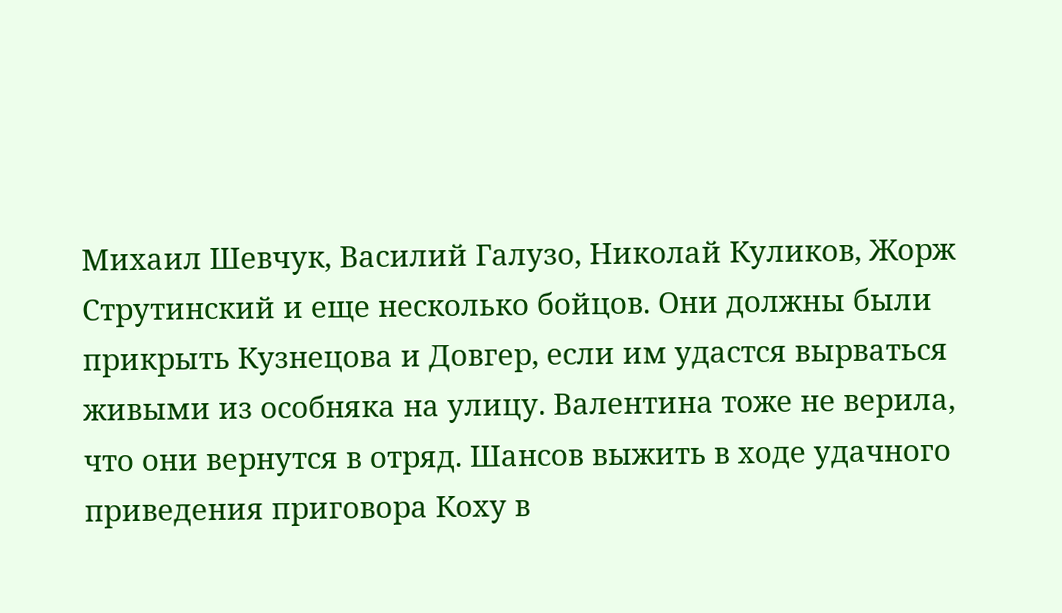Михаил Шевчук, Василий Галузо, Николай Куликов, Жорж Струтинский и еще несколько бойцов. Они должны были прикрыть Кузнецова и Довгер, если им удастся вырваться живыми из особняка на улицу. Валентина тоже не верила, что они вернутся в отряд. Шансов выжить в ходе удачного приведения приговора Коху в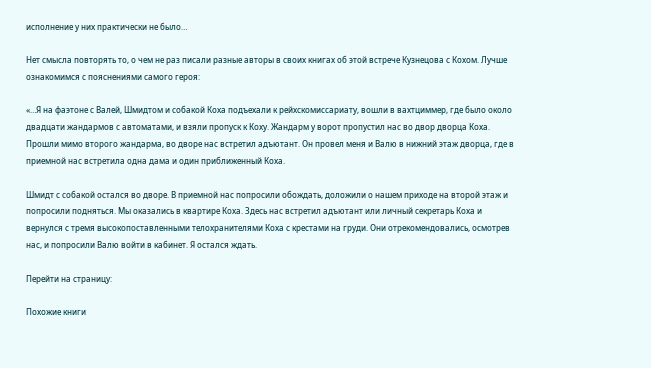исполнение у них практически не было…

Нет смысла повторять то, о чем не раз писали разные авторы в своих книгах об этой встрече Кузнецова с Кохом. Лучше ознакомимся с пояснениями самого героя:

«…Я на фаэтоне с Валей, Шмидтом и собакой Коха подъехали к рейхскомиссариату, вошли в вахтциммер, где было около двадцати жандармов с автоматами, и взяли пропуск к Коху. Жандарм у ворот пропустил нас во двор дворца Коха. Прошли мимо второго жандарма, во дворе нас встретил адъютант. Он провел меня и Валю в нижний этаж дворца, где в приемной нас встретила одна дама и один приближенный Коха.

Шмидт с собакой остался во дворе. В приемной нас попросили обождать, доложили о нашем приходе на второй этаж и попросили подняться. Мы оказались в квартире Коха. Здесь нас встретил адъютант или личный секретарь Коха и вернулся с тремя высокопоставленными телохранителями Коха с крестами на груди. Они отрекомендовались, осмотрев нас, и попросили Валю войти в кабинет. Я остался ждать.

Перейти на страницу:

Похожие книги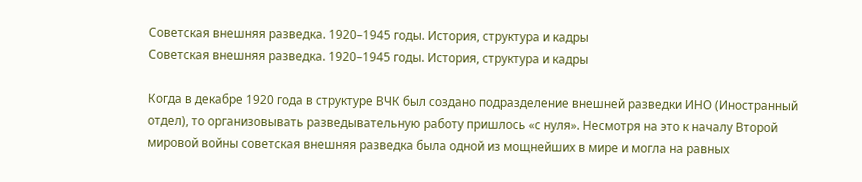Советская внешняя разведка. 1920–1945 годы. История, структура и кадры
Советская внешняя разведка. 1920–1945 годы. История, структура и кадры

Когда в декабре 1920 года в структуре ВЧК был создано подразделение внешней разведки ИНО (Иностранный отдел), то организовывать разведывательную работу пришлось «с нуля». Несмотря на это к началу Второй мировой войны советская внешняя разведка была одной из мощнейших в мире и могла на равных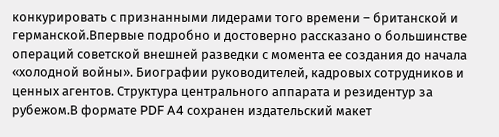конкурировать с признанными лидерами того времени – британской и германской.Впервые подробно и достоверно рассказано о большинстве операций советской внешней разведки с момента ее создания до начала «холодной войны». Биографии руководителей, кадровых сотрудников и ценных агентов. Структура центрального аппарата и резидентур за рубежом.В формате PDF A4 сохранен издательский макет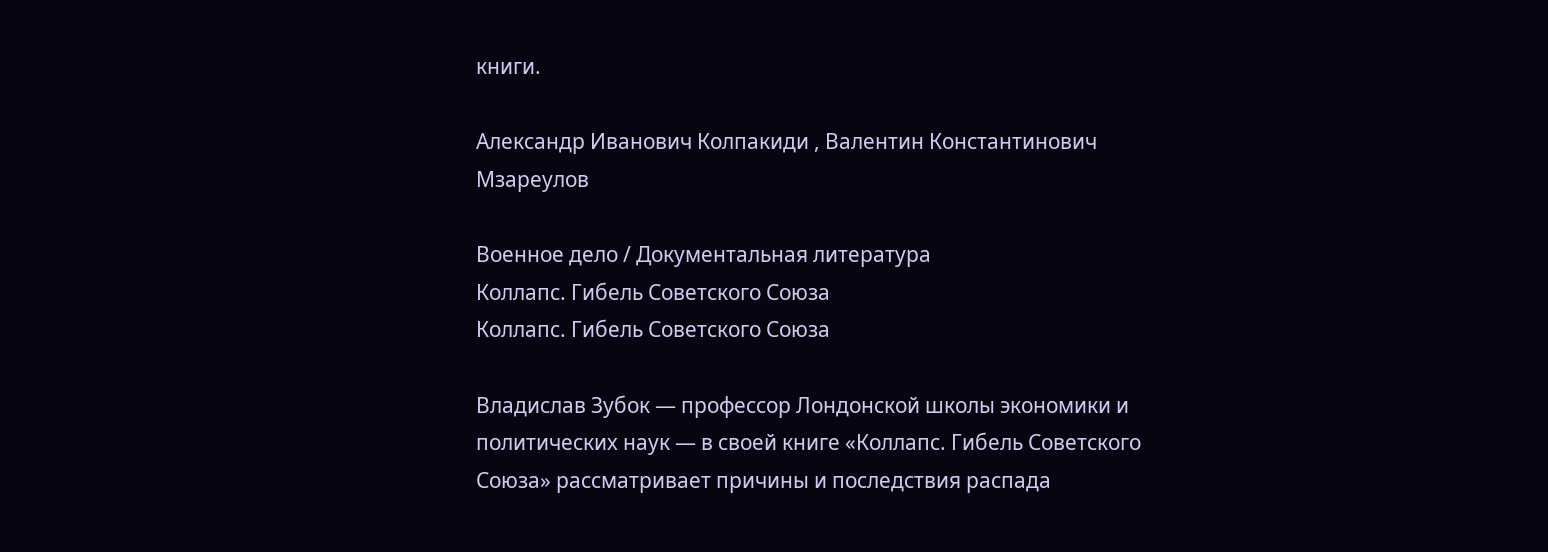книги.

Александр Иванович Колпакиди , Валентин Константинович Мзареулов

Военное дело / Документальная литература
Коллапс. Гибель Советского Союза
Коллапс. Гибель Советского Союза

Владислав Зубок — профессор Лондонской школы экономики и политических наук — в своей книге «Коллапс. Гибель Советского Союза» рассматривает причины и последствия распада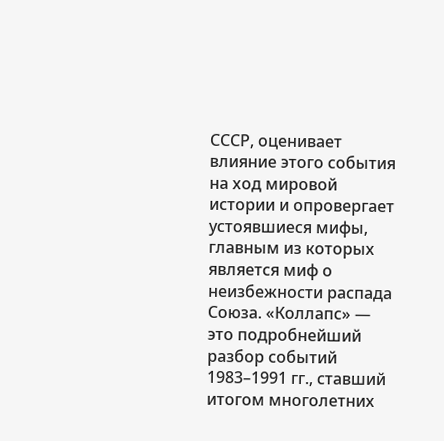СССР, оценивает влияние этого события на ход мировой истории и опровергает устоявшиеся мифы, главным из которых является миф о неизбежности распада Союза. «Коллапс» — это подробнейший разбор событий 1983–1991 гг., ставший итогом многолетних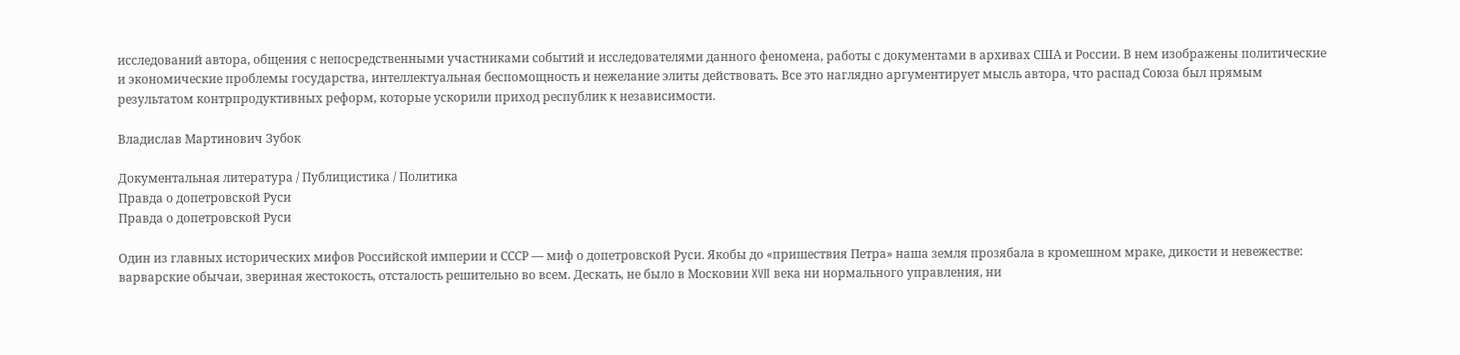исследований автора, общения с непосредственными участниками событий и исследователями данного феномена, работы с документами в архивах США и России. В нем изображены политические и экономические проблемы государства, интеллектуальная беспомощность и нежелание элиты действовать. Все это наглядно аргументирует мысль автора, что распад Союза был прямым результатом контрпродуктивных реформ, которые ускорили приход республик к независимости.

Владислав Мартинович Зубок

Документальная литература / Публицистика / Политика
Правда о допетровской Руси
Правда о допетровской Руси

Один из главных исторических мифов Российской империи и СССР — миф о допетровской Руси. Якобы до «пришествия Петра» наша земля прозябала в кромешном мраке, дикости и невежестве: варварские обычаи, звериная жестокость, отсталость решительно во всем. Дескать, не было в Московии XVII века ни нормального управления, ни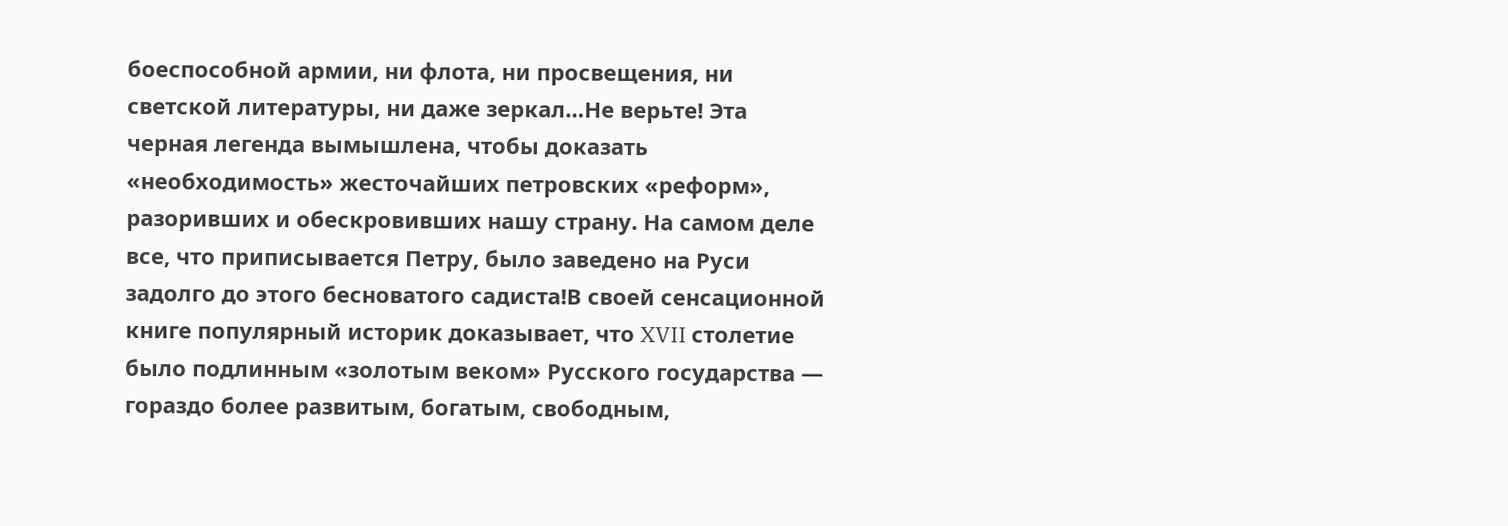боеспособной армии, ни флота, ни просвещения, ни светской литературы, ни даже зеркал…Не верьте! Эта черная легенда вымышлена, чтобы доказать «необходимость» жесточайших петровских «реформ», разоривших и обескровивших нашу страну. На самом деле все, что приписывается Петру, было заведено на Руси задолго до этого бесноватого садиста!В своей сенсационной книге популярный историк доказывает, что XVII столетие было подлинным «золотым веком» Русского государства — гораздо более развитым, богатым, свободным,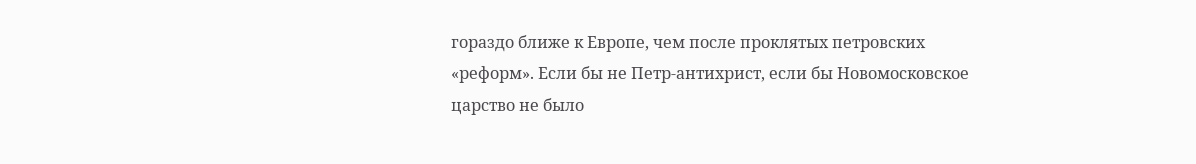гораздо ближе к Европе, чем после проклятых петровских «реформ». Если бы не Петр-антихрист, если бы Новомосковское царство не было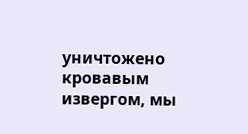уничтожено кровавым извергом, мы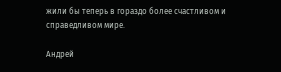жили бы теперь в гораздо более счастливом и справедливом мире.

Андрей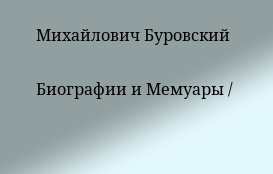Михайлович Буровский

Биографии и Мемуары /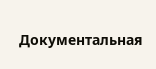Документальная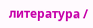литература /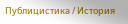Публицистика / История